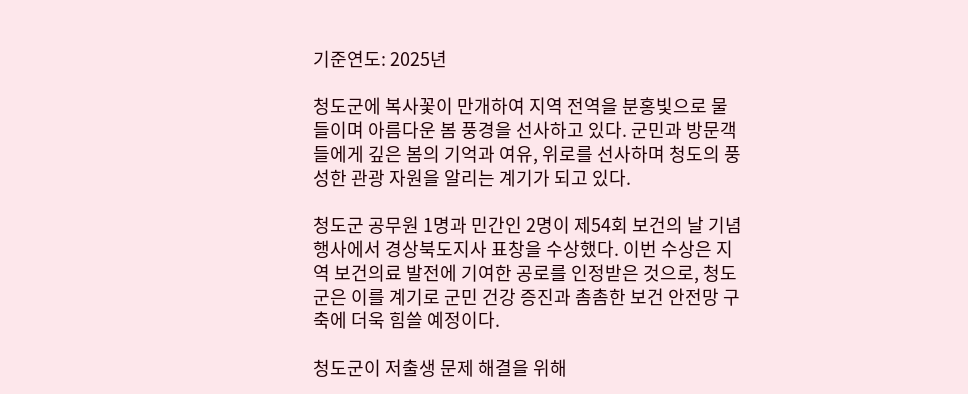기준연도: 2025년

청도군에 복사꽃이 만개하여 지역 전역을 분홍빛으로 물들이며 아름다운 봄 풍경을 선사하고 있다. 군민과 방문객들에게 깊은 봄의 기억과 여유, 위로를 선사하며 청도의 풍성한 관광 자원을 알리는 계기가 되고 있다.

청도군 공무원 1명과 민간인 2명이 제54회 보건의 날 기념행사에서 경상북도지사 표창을 수상했다. 이번 수상은 지역 보건의료 발전에 기여한 공로를 인정받은 것으로, 청도군은 이를 계기로 군민 건강 증진과 촘촘한 보건 안전망 구축에 더욱 힘쓸 예정이다.

청도군이 저출생 문제 해결을 위해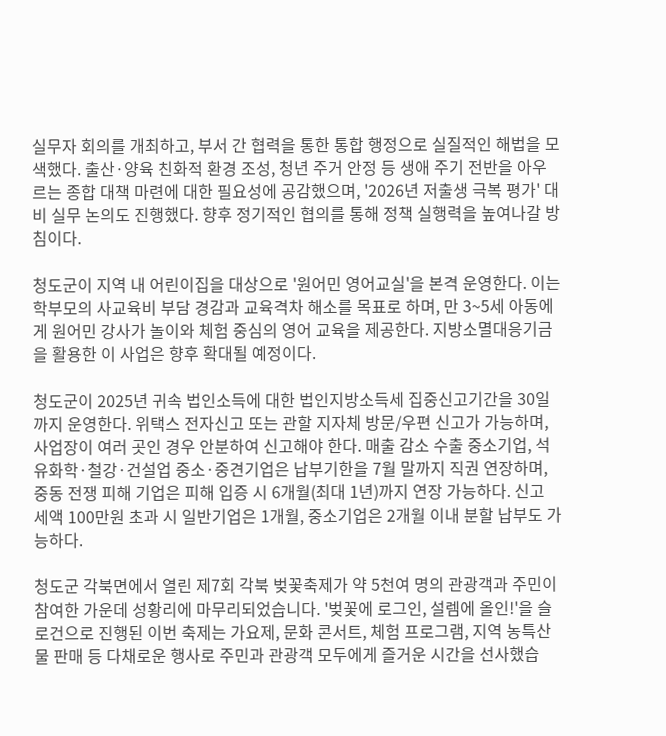실무자 회의를 개최하고, 부서 간 협력을 통한 통합 행정으로 실질적인 해법을 모색했다. 출산·양육 친화적 환경 조성, 청년 주거 안정 등 생애 주기 전반을 아우르는 종합 대책 마련에 대한 필요성에 공감했으며, '2026년 저출생 극복 평가' 대비 실무 논의도 진행했다. 향후 정기적인 협의를 통해 정책 실행력을 높여나갈 방침이다.

청도군이 지역 내 어린이집을 대상으로 '원어민 영어교실'을 본격 운영한다. 이는 학부모의 사교육비 부담 경감과 교육격차 해소를 목표로 하며, 만 3~5세 아동에게 원어민 강사가 놀이와 체험 중심의 영어 교육을 제공한다. 지방소멸대응기금을 활용한 이 사업은 향후 확대될 예정이다.

청도군이 2025년 귀속 법인소득에 대한 법인지방소득세 집중신고기간을 30일까지 운영한다. 위택스 전자신고 또는 관할 지자체 방문/우편 신고가 가능하며, 사업장이 여러 곳인 경우 안분하여 신고해야 한다. 매출 감소 수출 중소기업, 석유화학·철강·건설업 중소·중견기업은 납부기한을 7월 말까지 직권 연장하며, 중동 전쟁 피해 기업은 피해 입증 시 6개월(최대 1년)까지 연장 가능하다. 신고 세액 100만원 초과 시 일반기업은 1개월, 중소기업은 2개월 이내 분할 납부도 가능하다.

청도군 각북면에서 열린 제7회 각북 벚꽃축제가 약 5천여 명의 관광객과 주민이 참여한 가운데 성황리에 마무리되었습니다. '벚꽃에 로그인, 설렘에 올인!'을 슬로건으로 진행된 이번 축제는 가요제, 문화 콘서트, 체험 프로그램, 지역 농특산물 판매 등 다채로운 행사로 주민과 관광객 모두에게 즐거운 시간을 선사했습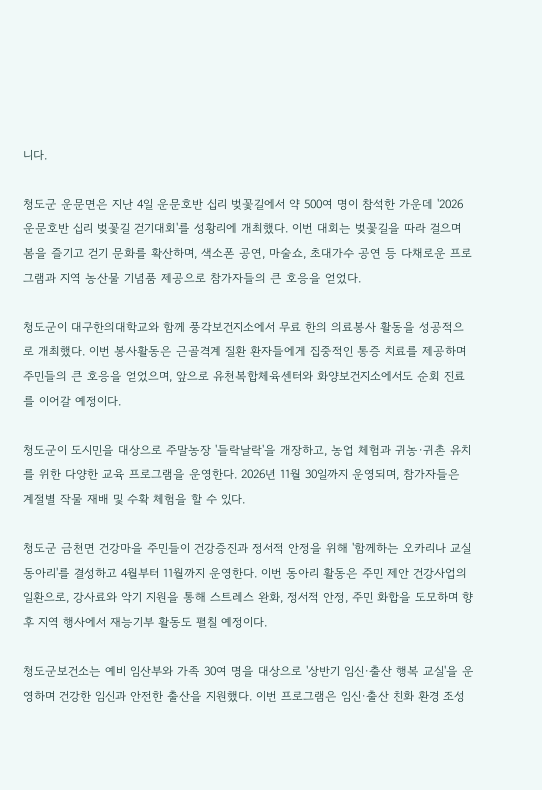니다.

청도군 운문면은 지난 4일 운문호반 십리 벚꽃길에서 약 500여 명이 참석한 가운데 '2026 운문호반 십리 벚꽃길 걷기대회'를 성황리에 개최했다. 이번 대회는 벚꽃길을 따라 걸으며 봄을 즐기고 걷기 문화를 확산하며, 색소폰 공연, 마술쇼, 초대가수 공연 등 다채로운 프로그램과 지역 농산물 기념품 제공으로 참가자들의 큰 호응을 얻었다.

청도군이 대구한의대학교와 함께 풍각보건지소에서 무료 한의 의료봉사 활동을 성공적으로 개최했다. 이번 봉사활동은 근골격계 질환 환자들에게 집중적인 통증 치료를 제공하며 주민들의 큰 호응을 얻었으며, 앞으로 유천복합체육센터와 화양보건지소에서도 순회 진료를 이어갈 예정이다.

청도군이 도시민을 대상으로 주말농장 '들락날락'을 개장하고, 농업 체험과 귀농·귀촌 유치를 위한 다양한 교육 프로그램을 운영한다. 2026년 11월 30일까지 운영되며, 참가자들은 계절별 작물 재배 및 수확 체험을 할 수 있다.

청도군 금천면 건강마을 주민들이 건강증진과 정서적 안정을 위해 '함께하는 오카리나 교실 동아리'를 결성하고 4월부터 11월까지 운영한다. 이번 동아리 활동은 주민 제안 건강사업의 일환으로, 강사료와 악기 지원을 통해 스트레스 완화, 정서적 안정, 주민 화합을 도모하며 향후 지역 행사에서 재능기부 활동도 펼칠 예정이다.

청도군보건소는 예비 임산부와 가족 30여 명을 대상으로 '상반기 임신·출산 행복 교실'을 운영하며 건강한 임신과 안전한 출산을 지원했다. 이번 프로그램은 임신·출산 친화 환경 조성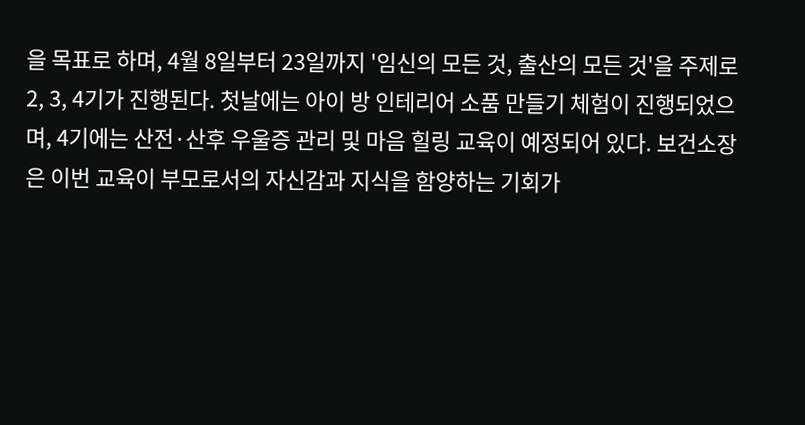을 목표로 하며, 4월 8일부터 23일까지 '임신의 모든 것, 출산의 모든 것'을 주제로 2, 3, 4기가 진행된다. 첫날에는 아이 방 인테리어 소품 만들기 체험이 진행되었으며, 4기에는 산전·산후 우울증 관리 및 마음 힐링 교육이 예정되어 있다. 보건소장은 이번 교육이 부모로서의 자신감과 지식을 함양하는 기회가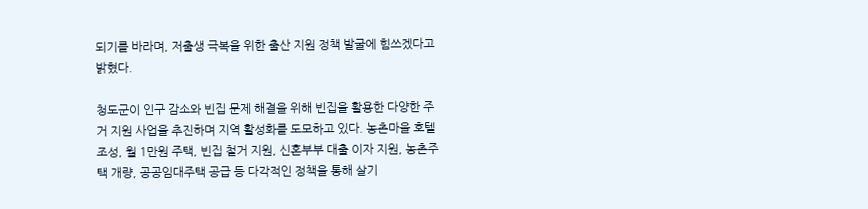되기를 바라며, 저출생 극복을 위한 출산 지원 정책 발굴에 힘쓰겠다고 밝혔다.

청도군이 인구 감소와 빈집 문제 해결을 위해 빈집을 활용한 다양한 주거 지원 사업을 추진하며 지역 활성화를 도모하고 있다. 농촌마을 호텔 조성, 월 1만원 주택, 빈집 철거 지원, 신혼부부 대출 이자 지원, 농촌주택 개량, 공공임대주택 공급 등 다각적인 정책을 통해 살기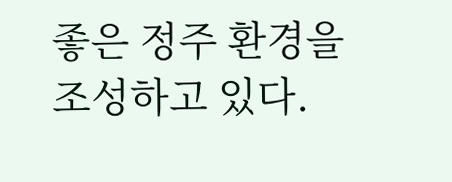좋은 정주 환경을 조성하고 있다.